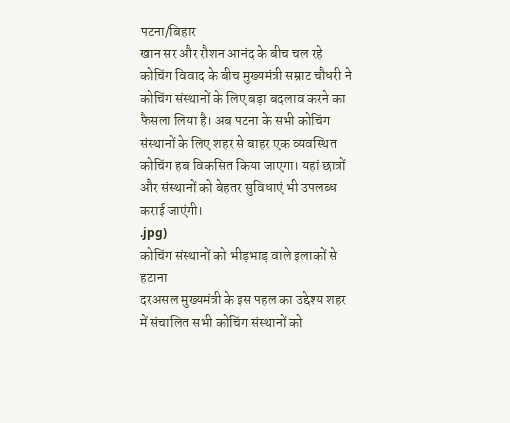पटना/बिहार
खान सर और रौशन आनंद के बीच चल रहे कोचिंग विवाद के बीच मुख्यमंत्री सम्राट चौधरी ने कोचिंग संस्थानों के लिए बड़ा बदलाव करने का फैसला लिया है। अब पटना के सभी कोचिंग संस्थानों के लिए शहर से बाहर एक व्यवस्थित कोचिंग हब विकसित किया जाएगा। यहां छात्रों और संस्थानों को बेहतर सुविधाएं भी उपलब्ध कराई जाएंगी।
.jpg)
कोचिंग संस्थानों को भीड़भाड़ वाले इलाकों से हटाना
दरअसल मुख्यमंत्री के इस पहल का उद्देश्य शहर में संचालित सभी कोचिंग संस्थानों को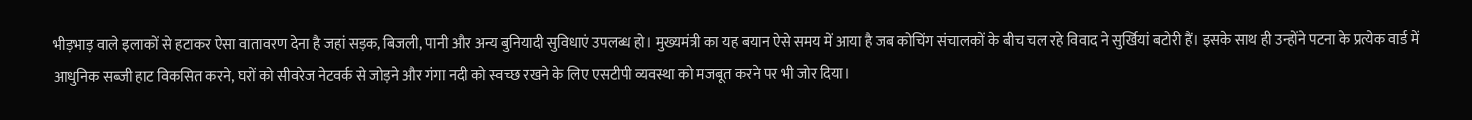भीड़भाड़ वाले इलाकों से हटाकर ऐसा वातावरण देना है जहां सड़क, बिजली, पानी और अन्य बुनियादी सुविधाएं उपलब्ध हो। मुख्यमंत्री का यह बयान ऐसे समय में आया है जब कोचिंग संचालकों के बीच चल रहे विवाद ने सुर्खियां बटोरी हैं। इसके साथ ही उन्होंने पटना के प्रत्येक वार्ड में आधुनिक सब्जी हाट विकसित करने, घरों को सीवरेज नेटवर्क से जोड़ने और गंगा नदी को स्वच्छ रखने के लिए एसटीपी व्यवस्था को मजबूत करने पर भी जोर दिया।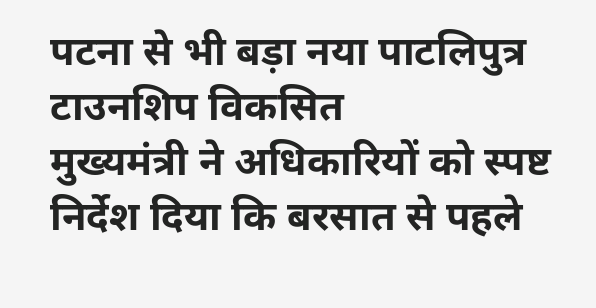पटना से भी बड़ा नया पाटलिपुत्र टाउनशिप विकसित
मुख्यमंत्री ने अधिकारियों को स्पष्ट निर्देश दिया कि बरसात से पहले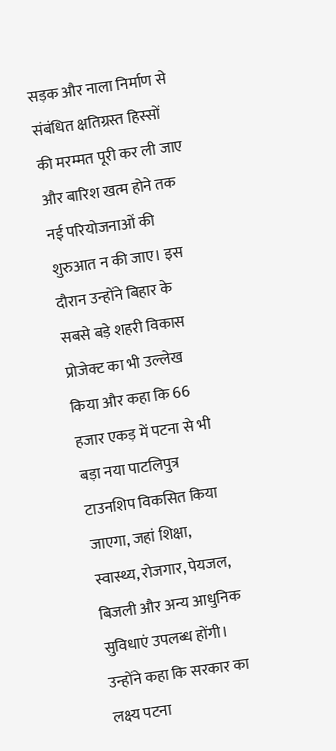सड़क और नाला निर्माण से संबंधित क्षतिग्रस्त हिस्सों की मरम्मत पूरी कर ली जाए और बारिश खत्म होने तक नई परियोजनाओं की शुरुआत न की जाए। इस दौरान उन्होंने बिहार के सबसे बड़े शहरी विकास प्रोजेक्ट का भी उल्लेख किया और कहा कि 66 हजार एकड़ में पटना से भी बड़ा नया पाटलिपुत्र टाउनशिप विकसित किया जाएगा, जहां शिक्षा, स्वास्थ्य, रोजगार, पेयजल, बिजली और अन्य आधुनिक सुविधाएं उपलब्ध होंगी। उन्होंने कहा कि सरकार का लक्ष्य पटना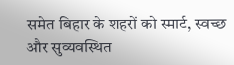समेत बिहार के शहरों को स्मार्ट, स्वच्छ और सुव्यवस्थित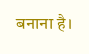बनाना है।